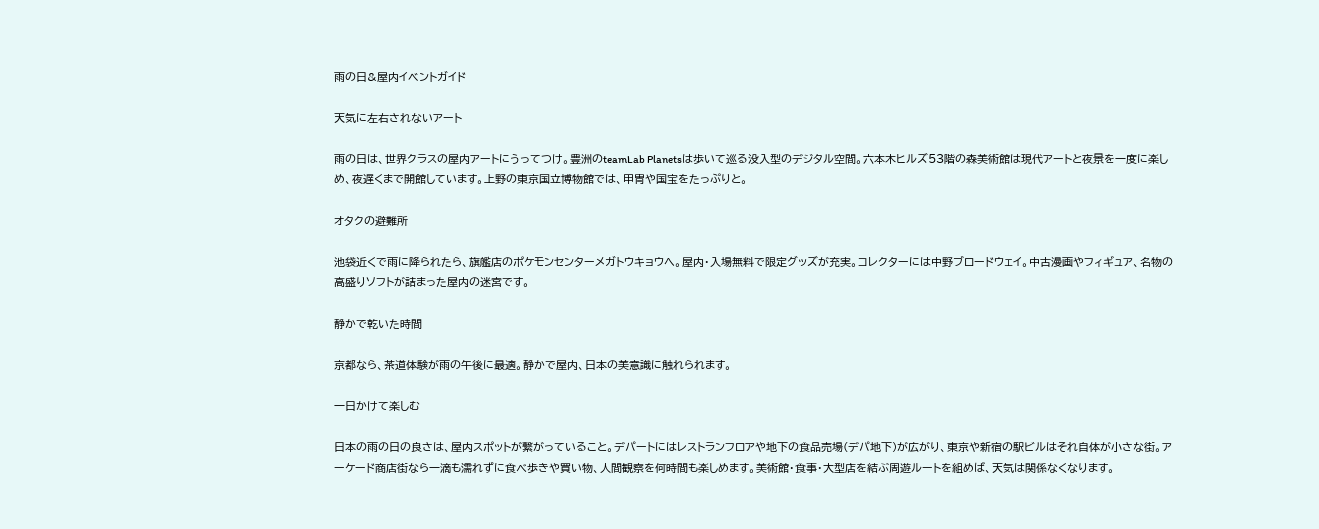雨の日&屋内イベントガイド

天気に左右されないアート

雨の日は、世界クラスの屋内アートにうってつけ。豊洲のteamLab Planetsは歩いて巡る没入型のデジタル空間。六本木ヒルズ53階の森美術館は現代アートと夜景を一度に楽しめ、夜遅くまで開館しています。上野の東京国立博物館では、甲冑や国宝をたっぷりと。

オタクの避難所

池袋近くで雨に降られたら、旗艦店のポケモンセンターメガトウキョウへ。屋内・入場無料で限定グッズが充実。コレクターには中野ブロードウェイ。中古漫画やフィギュア、名物の高盛りソフトが詰まった屋内の迷宮です。

静かで乾いた時間

京都なら、茶道体験が雨の午後に最適。静かで屋内、日本の美意識に触れられます。

一日かけて楽しむ

日本の雨の日の良さは、屋内スポットが繋がっていること。デパートにはレストランフロアや地下の食品売場(デパ地下)が広がり、東京や新宿の駅ビルはそれ自体が小さな街。アーケード商店街なら一滴も濡れずに食べ歩きや買い物、人間観察を何時間も楽しめます。美術館・食事・大型店を結ぶ周遊ルートを組めば、天気は関係なくなります。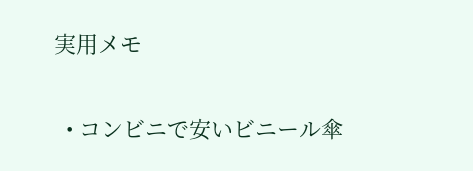実用メモ

  • コンビニで安いビニール傘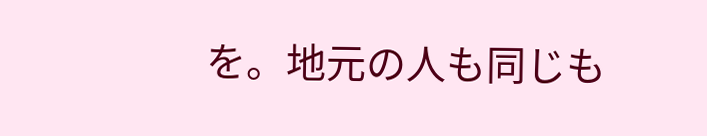を。地元の人も同じも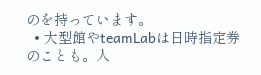のを持っています。
  • 大型館やteamLabは日時指定券のことも。人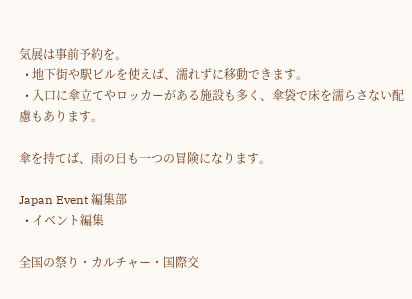気展は事前予約を。
  • 地下街や駅ビルを使えば、濡れずに移動できます。
  • 入口に傘立てやロッカーがある施設も多く、傘袋で床を濡らさない配慮もあります。

傘を持てば、雨の日も一つの冒険になります。

Japan Event 編集部
  • イベント編集

全国の祭り・カルチャー・国際交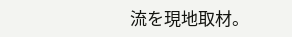流を現地取材。